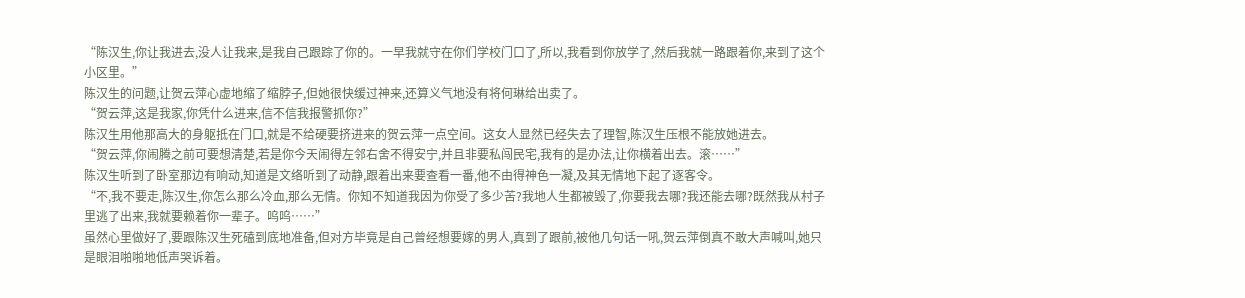“陈汉生,你让我进去,没人让我来,是我自己跟踪了你的。一早我就守在你们学校门口了,所以,我看到你放学了,然后我就一路跟着你,来到了这个小区里。”
陈汉生的问题,让贺云萍心虚地缩了缩脖子,但她很快缓过神来,还算义气地没有将何琳给出卖了。
“贺云萍,这是我家,你凭什么进来,信不信我报警抓你?”
陈汉生用他那高大的身躯抵在门口,就是不给硬要挤进来的贺云萍一点空间。这女人显然已经失去了理智,陈汉生压根不能放她进去。
“贺云萍,你闹腾之前可要想清楚,若是你今天闹得左邻右舍不得安宁,并且非要私闯民宅,我有的是办法,让你横着出去。滚……”
陈汉生听到了卧室那边有响动,知道是文络听到了动静,跟着出来要查看一番,他不由得神色一凝,及其无情地下起了逐客令。
“不,我不要走,陈汉生,你怎么那么冷血,那么无情。你知不知道我因为你受了多少苦?我地人生都被毁了,你要我去哪?我还能去哪?既然我从村子里逃了出来,我就要赖着你一辈子。呜呜……”
虽然心里做好了,要跟陈汉生死磕到底地准备,但对方毕竟是自己曾经想要嫁的男人,真到了跟前,被他几句话一吼,贺云萍倒真不敢大声喊叫,她只是眼泪啪啪地低声哭诉着。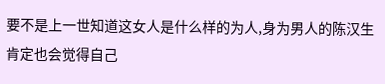要不是上一世知道这女人是什么样的为人,身为男人的陈汉生肯定也会觉得自己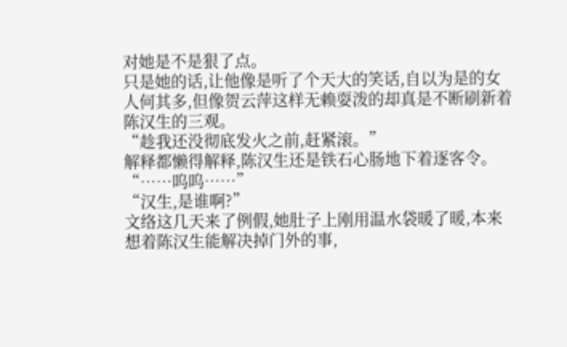对她是不是狠了点。
只是她的话,让他像是听了个天大的笑话,自以为是的女人何其多,但像贺云萍这样无赖耍泼的却真是不断刷新着陈汉生的三观。
“趁我还没彻底发火之前,赶紧滚。”
解释都懒得解释,陈汉生还是铁石心肠地下着逐客令。
“……呜呜……”
“汉生,是谁啊?”
文络这几天来了例假,她肚子上刚用温水袋暖了暖,本来想着陈汉生能解决掉门外的事,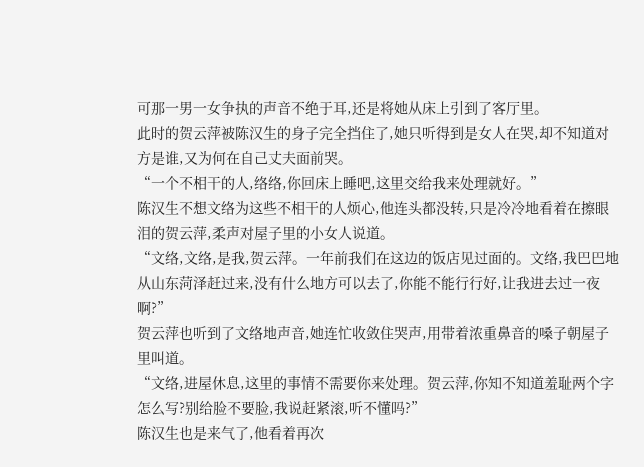可那一男一女争执的声音不绝于耳,还是将她从床上引到了客厅里。
此时的贺云萍被陈汉生的身子完全挡住了,她只听得到是女人在哭,却不知道对方是谁,又为何在自己丈夫面前哭。
“一个不相干的人,络络,你回床上睡吧,这里交给我来处理就好。”
陈汉生不想文络为这些不相干的人烦心,他连头都没转,只是冷冷地看着在擦眼泪的贺云萍,柔声对屋子里的小女人说道。
“文络,文络,是我,贺云萍。一年前我们在这边的饭店见过面的。文络,我巴巴地从山东菏泽赶过来,没有什么地方可以去了,你能不能行行好,让我进去过一夜啊?”
贺云萍也听到了文络地声音,她连忙收敛住哭声,用带着浓重鼻音的嗓子朝屋子里叫道。
“文络,进屋休息,这里的事情不需要你来处理。贺云萍,你知不知道羞耻两个字怎么写?别给脸不要脸,我说赶紧滚,听不懂吗?”
陈汉生也是来气了,他看着再次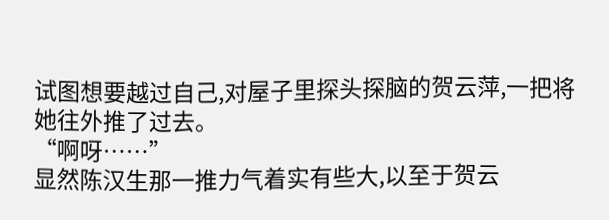试图想要越过自己,对屋子里探头探脑的贺云萍,一把将她往外推了过去。
“啊呀……”
显然陈汉生那一推力气着实有些大,以至于贺云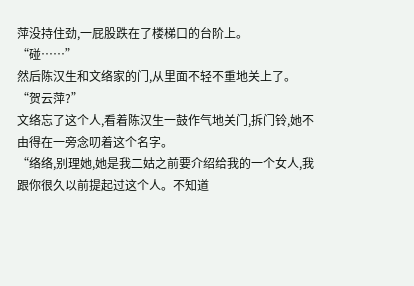萍没持住劲,一屁股跌在了楼梯口的台阶上。
“碰……”
然后陈汉生和文络家的门,从里面不轻不重地关上了。
“贺云萍?”
文络忘了这个人,看着陈汉生一鼓作气地关门,拆门铃,她不由得在一旁念叨着这个名字。
“络络,别理她,她是我二姑之前要介绍给我的一个女人,我跟你很久以前提起过这个人。不知道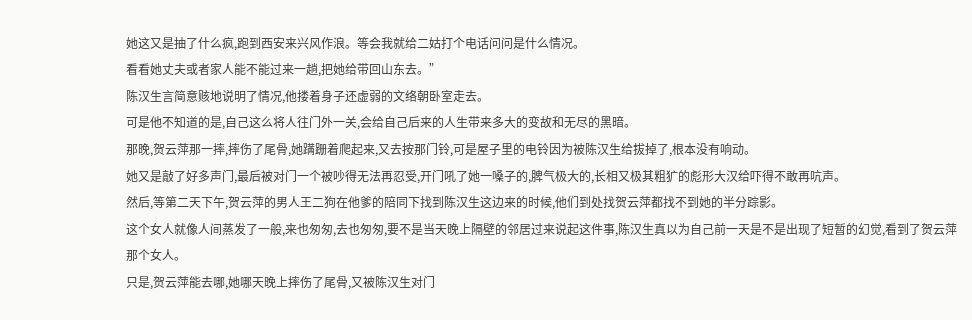她这又是抽了什么疯,跑到西安来兴风作浪。等会我就给二姑打个电话问问是什么情况。
看看她丈夫或者家人能不能过来一趟,把她给带回山东去。”
陈汉生言简意赅地说明了情况,他搂着身子还虚弱的文络朝卧室走去。
可是他不知道的是,自己这么将人往门外一关,会给自己后来的人生带来多大的变故和无尽的黑暗。
那晚,贺云萍那一摔,摔伤了尾骨,她蹒跚着爬起来,又去按那门铃,可是屋子里的电铃因为被陈汉生给拔掉了,根本没有响动。
她又是敲了好多声门,最后被对门一个被吵得无法再忍受,开门吼了她一嗓子的,脾气极大的,长相又极其粗犷的彪形大汉给吓得不敢再吭声。
然后,等第二天下午,贺云萍的男人王二狗在他爹的陪同下找到陈汉生这边来的时候,他们到处找贺云萍都找不到她的半分踪影。
这个女人就像人间蒸发了一般,来也匆匆,去也匆匆,要不是当天晚上隔壁的邻居过来说起这件事,陈汉生真以为自己前一天是不是出现了短暂的幻觉,看到了贺云萍那个女人。
只是,贺云萍能去哪,她哪天晚上摔伤了尾骨,又被陈汉生对门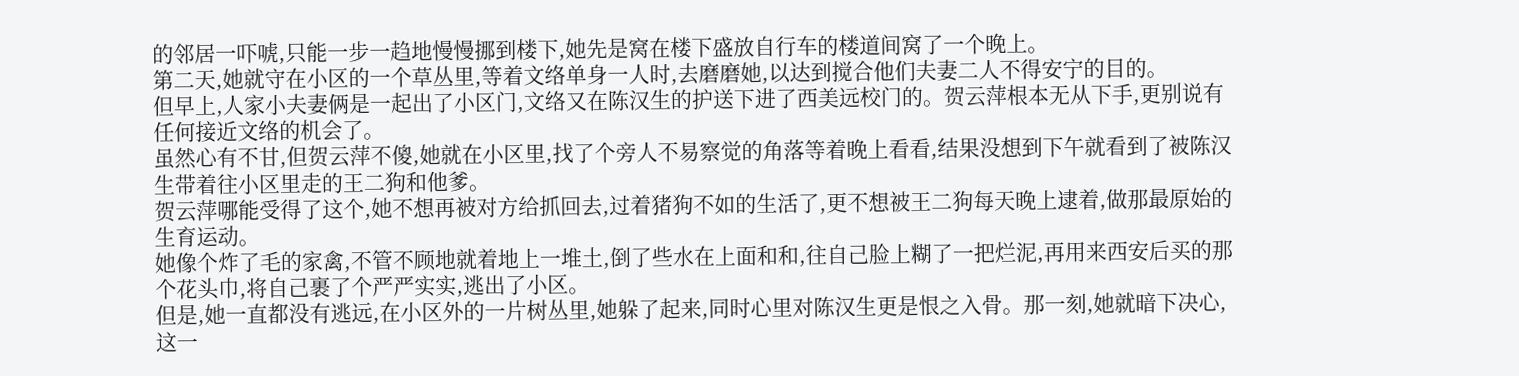的邻居一吓唬,只能一步一趋地慢慢挪到楼下,她先是窝在楼下盛放自行车的楼道间窝了一个晚上。
第二天,她就守在小区的一个草丛里,等着文络单身一人时,去磨磨她,以达到搅合他们夫妻二人不得安宁的目的。
但早上,人家小夫妻俩是一起出了小区门,文络又在陈汉生的护送下进了西美远校门的。贺云萍根本无从下手,更别说有任何接近文络的机会了。
虽然心有不甘,但贺云萍不傻,她就在小区里,找了个旁人不易察觉的角落等着晚上看看,结果没想到下午就看到了被陈汉生带着往小区里走的王二狗和他爹。
贺云萍哪能受得了这个,她不想再被对方给抓回去,过着猪狗不如的生活了,更不想被王二狗每天晚上逮着,做那最原始的生育运动。
她像个炸了毛的家禽,不管不顾地就着地上一堆土,倒了些水在上面和和,往自己脸上糊了一把烂泥,再用来西安后买的那个花头巾,将自己裹了个严严实实,逃出了小区。
但是,她一直都没有逃远,在小区外的一片树丛里,她躲了起来,同时心里对陈汉生更是恨之入骨。那一刻,她就暗下决心,这一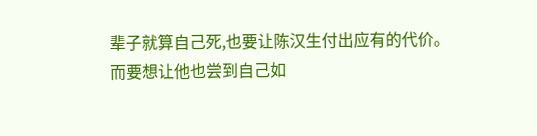辈子就算自己死,也要让陈汉生付出应有的代价。
而要想让他也尝到自己如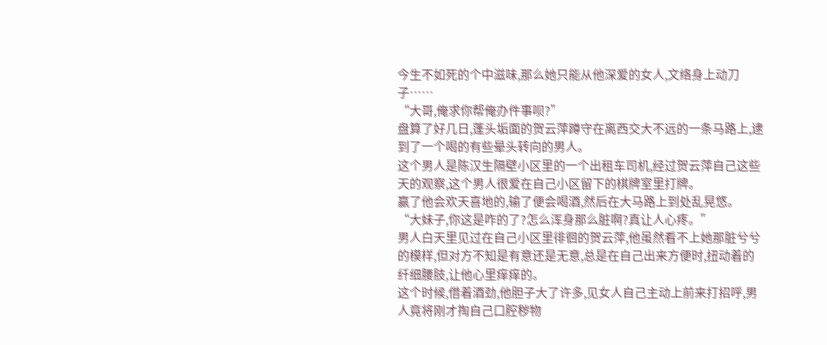今生不如死的个中滋味,那么她只能从他深爱的女人,文络身上动刀子……
“大哥,俺求你帮俺办件事呗?”
盘算了好几日,蓬头垢面的贺云萍蹲守在离西交大不远的一条马路上,逮到了一个喝的有些晕头转向的男人。
这个男人是陈汉生隔壁小区里的一个出租车司机,经过贺云萍自己这些天的观察,这个男人很爱在自己小区留下的棋牌室里打牌。
赢了他会欢天喜地的,输了便会喝酒,然后在大马路上到处乱晃悠。
“大妹子,你这是咋的了?怎么浑身那么脏啊?真让人心疼。”
男人白天里见过在自己小区里徘徊的贺云萍,他虽然看不上她那脏兮兮的模样,但对方不知是有意还是无意,总是在自己出来方便时,扭动着的纤细腰肢,让他心里痒痒的。
这个时候,借着酒劲,他胆子大了许多,见女人自己主动上前来打招呼,男人竟将刚才掏自己口腔秽物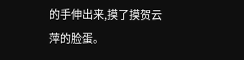的手伸出来,摸了摸贺云萍的脸蛋。